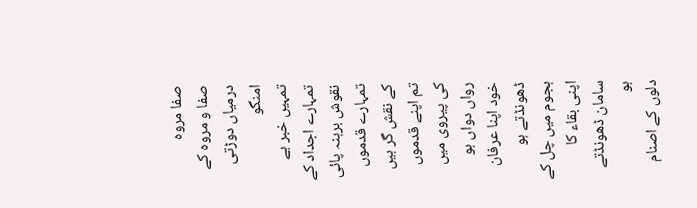صفا مروہ
صفا و مروہ کے درمیاں دوڑتی امنگو
تمہیں خبر ہے
تمہارے اجداد کے نقوش برہنہ پائی
تمہارے قدموں کے نقش گر ہیں
تم اپنے قدموں کی پیروی میں رواں دواں ہو
خود اپنا عرفان ڈھونڈتے ہو
ہجوم میں چل کے اپنی بقاء کا سامان ڈھونڈتے ہو
دلوں کے اصنام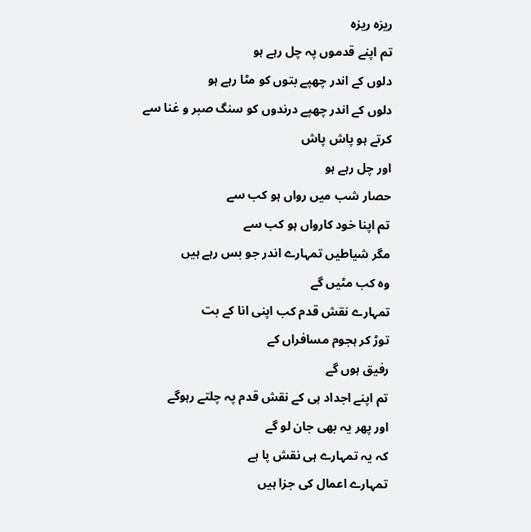ریزہ ریزہ
تم اپنے قدموں پہ چل رہے ہو
دلوں کے اندر چھپے بتوں کو مٹا رہے ہو
دلوں کے اندر چھپے درندوں کو سنگ صبر و غنا سے
کرتے ہو پاش پاش
اور چل رہے ہو
حصار شب میں رواں ہو کب سے
تم اپنا خود کارواں ہو کب سے
مگر شیاطیں تمہارے اندر جو بس رہے ہیں
وہ کب مٹیں گے
تمہارے نقش قدم کب اپنی انا کے بت
توڑ کر ہجوم مسافراں کے
رفیق ہوں گے
تم اپنے اجداد ہی کے نقش قدم پہ چلتے رہوگے
اور پھر یہ بھی جان لو گے
کہ یہ تمہارے ہی نقش پا ہے
تمہارے اعمال کی جزا ہیں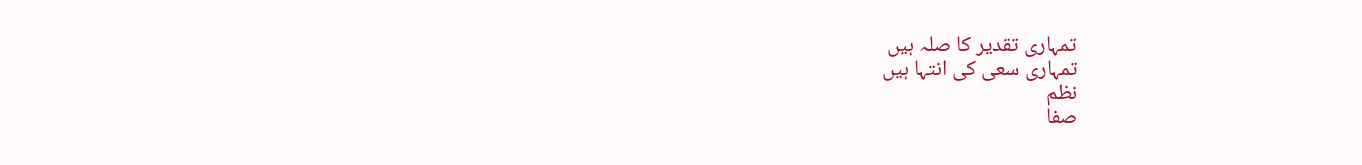تمہاری تقدیر کا صلہ ہیں
تمہاری سعی کی انتہا ہیں
نظم
صفا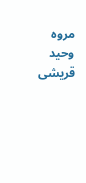مروہ
وحید قریشی